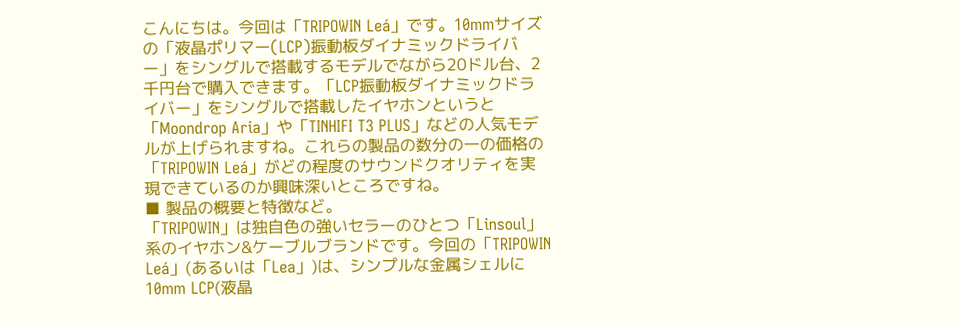こんにちは。今回は「TRIPOWIN Leá」です。10mmサイズの「液晶ポリマー(LCP)振動板ダイナミックドライバー」をシングルで搭載するモデルでながら20ドル台、2千円台で購入できます。「LCP振動板ダイナミックドライバー」をシングルで搭載したイヤホンというと「Moondrop Aria」や「TINHIFI T3 PLUS」などの人気モデルが上げられますね。これらの製品の数分の一の価格の「TRIPOWIN Leá」がどの程度のサウンドクオリティを実現できているのか興味深いところですね。
■ 製品の概要と特徴など。
「TRIPOWIN」は独自色の強いセラーのひとつ「Linsoul」系のイヤホン&ケーブルブランドです。今回の「TRIPOWIN Leá」(あるいは「Lea」)は、シンプルな金属シェルに10mm LCP(液晶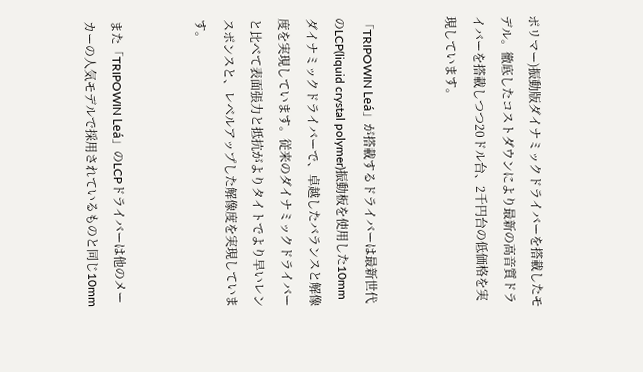ポリマー)振動版ダイナミックドライバーを搭載したモデル。徹底したコストダウンにより最新の高音質ドライバーを搭載しつつ20ドル台、2千円台の低価格を実現しています。


「TRIPOWIN Leá」が搭載するドライバーは最新世代のLCP(liquid crystal polymer)振動板を使用した10mmダイナミックドライバーで、卓越したバランスと解像度を実現しています。従来のダイナミックドライバーと比べて表面張力と抵抗がよりタイトでより早いレンスポンスと、レベルアップした解像度を実現しています。


また「TRIPOWIN Leá」のLCPドライバーは他のメーカーの人気モデルで採用されているものと同じ10mm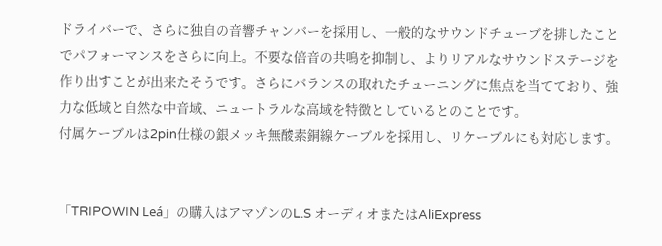ドライバーで、さらに独自の音響チャンバーを採用し、一般的なサウンドチューブを排したことでパフォーマンスをさらに向上。不要な倍音の共鳴を抑制し、よりリアルなサウンドステージを作り出すことが出来たそうです。さらにバランスの取れたチューニングに焦点を当てており、強力な低域と自然な中音域、ニュートラルな高域を特徴としているとのことです。
付属ケーブルは2pin仕様の銀メッキ無酸素銅線ケーブルを採用し、リケーブルにも対応します。


「TRIPOWIN Leá」の購入はアマゾンのL.S オーディオまたはAliExpress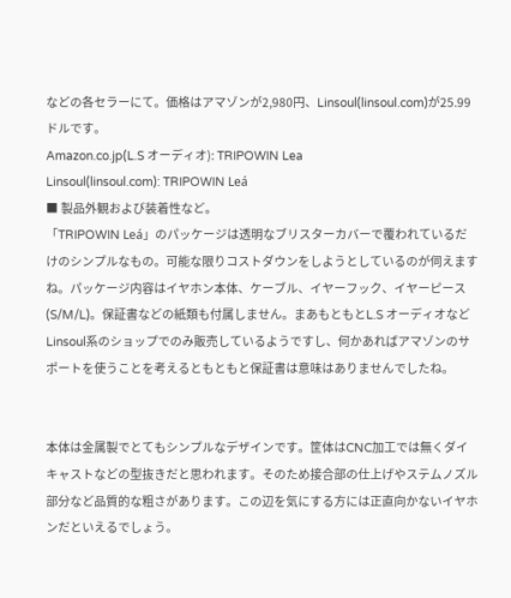などの各セラーにて。価格はアマゾンが2,980円、Linsoul(linsoul.com)が25.99ドルです。
Amazon.co.jp(L.S オーディオ): TRIPOWIN Lea
Linsoul(linsoul.com): TRIPOWIN Leá
■ 製品外観および装着性など。
「TRIPOWIN Leá」のパッケージは透明なブリスターカバーで覆われているだけのシンプルなもの。可能な限りコストダウンをしようとしているのが伺えますね。パッケージ内容はイヤホン本体、ケーブル、イヤーフック、イヤーピース(S/M/L)。保証書などの紙類も付属しません。まあもともとL.S オーディオなどLinsoul系のショップでのみ販売しているようですし、何かあればアマゾンのサポートを使うことを考えるともともと保証書は意味はありませんでしたね。


本体は金属製でとてもシンプルなデザインです。筐体はCNC加工では無くダイキャストなどの型抜きだと思われます。そのため接合部の仕上げやステムノズル部分など品質的な粗さがあります。この辺を気にする方には正直向かないイヤホンだといえるでしょう。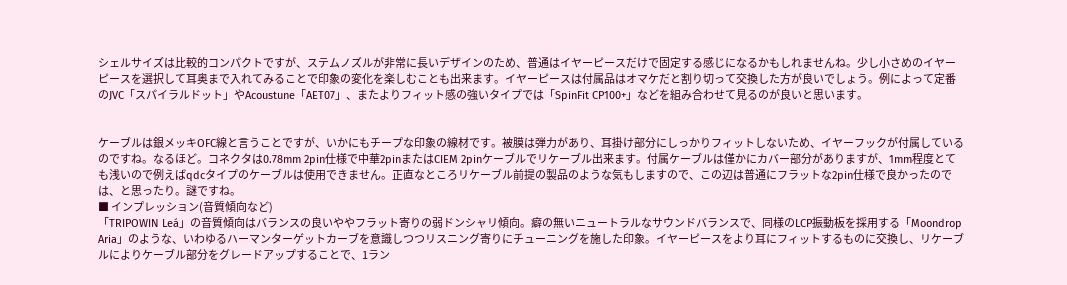シェルサイズは比較的コンパクトですが、ステムノズルが非常に長いデザインのため、普通はイヤーピースだけで固定する感じになるかもしれませんね。少し小さめのイヤーピースを選択して耳奥まで入れてみることで印象の変化を楽しむことも出来ます。イヤーピースは付属品はオマケだと割り切って交換した方が良いでしょう。例によって定番のJVC「スパイラルドット」やAcoustune「AET07」、またよりフィット感の強いタイプでは「SpinFit CP100+」などを組み合わせて見るのが良いと思います。


ケーブルは銀メッキOFC線と言うことですが、いかにもチープな印象の線材です。被膜は弾力があり、耳掛け部分にしっかりフィットしないため、イヤーフックが付属しているのですね。なるほど。コネクタは0.78mm 2pin仕様で中華2pinまたはCIEM 2pinケーブルでリケーブル出来ます。付属ケーブルは僅かにカバー部分がありますが、1mm程度とても浅いので例えばqdcタイプのケーブルは使用できません。正直なところリケーブル前提の製品のような気もしますので、この辺は普通にフラットな2pin仕様で良かったのでは、と思ったり。謎ですね。
■ インプレッション(音質傾向など)
「TRIPOWIN Leá」の音質傾向はバランスの良いややフラット寄りの弱ドンシャリ傾向。癖の無いニュートラルなサウンドバランスで、同様のLCP振動板を採用する「Moondrop Aria」のような、いわゆるハーマンターゲットカーブを意識しつつリスニング寄りにチューニングを施した印象。イヤーピースをより耳にフィットするものに交換し、リケーブルによりケーブル部分をグレードアップすることで、1ラン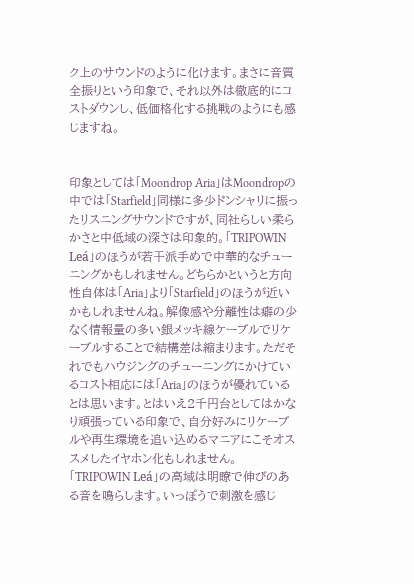ク上のサウンドのように化けます。まさに音質全振りという印象で、それ以外は徹底的にコストダウンし、低価格化する挑戦のようにも感じますね。


印象としては「Moondrop Aria」はMoondropの中では「Starfield」同様に多少ドンシャリに振ったリスニングサウンドですが、同社らしい柔らかさと中低域の深さは印象的。「TRIPOWIN Leá」のほうが若干派手めで中華的なチューニングかもしれません。どちらかというと方向性自体は「Aria」より「Starfield」のほうが近いかもしれませんね。解像感や分離性は癖の少なく情報量の多い銀メッキ線ケーブルでリケーブルすることで結構差は縮まります。ただそれでもハウジングのチューニングにかけているコスト相応には「Aria」のほうが優れているとは思います。とはいえ2千円台としてはかなり頑張っている印象で、自分好みにリケーブルや再生環境を追い込めるマニアにこそオススメしたイヤホン化もしれません。
「TRIPOWIN Leá」の高域は明瞭で伸びのある音を鳴らします。いっぽうで刺激を感じ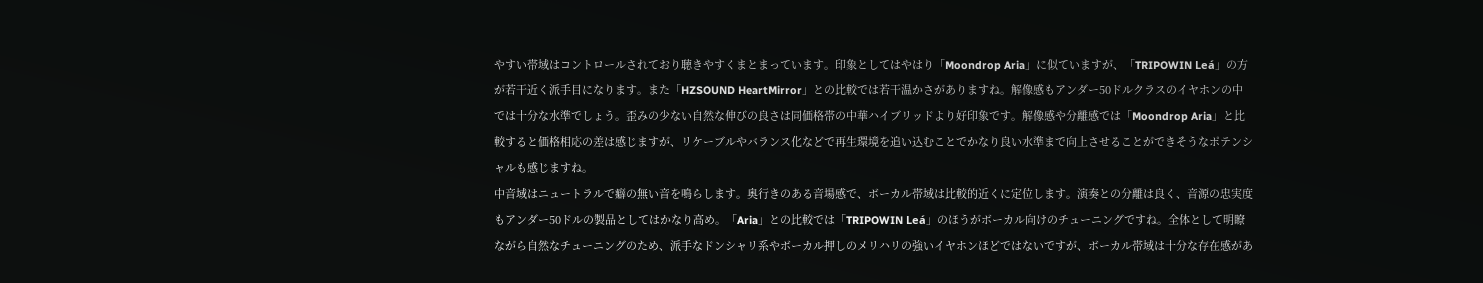やすい帯域はコントロールされており聴きやすくまとまっています。印象としてはやはり「Moondrop Aria」に似ていますが、「TRIPOWIN Leá」の方が若干近く派手目になります。また「HZSOUND HeartMirror」との比較では若干温かさがありますね。解像感もアンダー50ドルクラスのイヤホンの中では十分な水準でしょう。歪みの少ない自然な伸びの良さは同価格帯の中華ハイブリッドより好印象です。解像感や分離感では「Moondrop Aria」と比較すると価格相応の差は感じますが、リケーブルやバランス化などで再生環境を追い込むことでかなり良い水準まで向上させることができそうなポテンシャルも感じますね。
中音域はニュートラルで癖の無い音を鳴らします。奥行きのある音場感で、ボーカル帯域は比較的近くに定位します。演奏との分離は良く、音源の忠実度もアンダー50ドルの製品としてはかなり高め。「Aria」との比較では「TRIPOWIN Leá」のほうがボーカル向けのチューニングですね。全体として明瞭ながら自然なチューニングのため、派手なドンシャリ系やボーカル押しのメリハリの強いイヤホンほどではないですが、ボーカル帯域は十分な存在感があ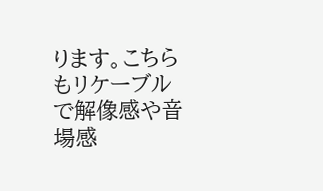ります。こちらもリケーブルで解像感や音場感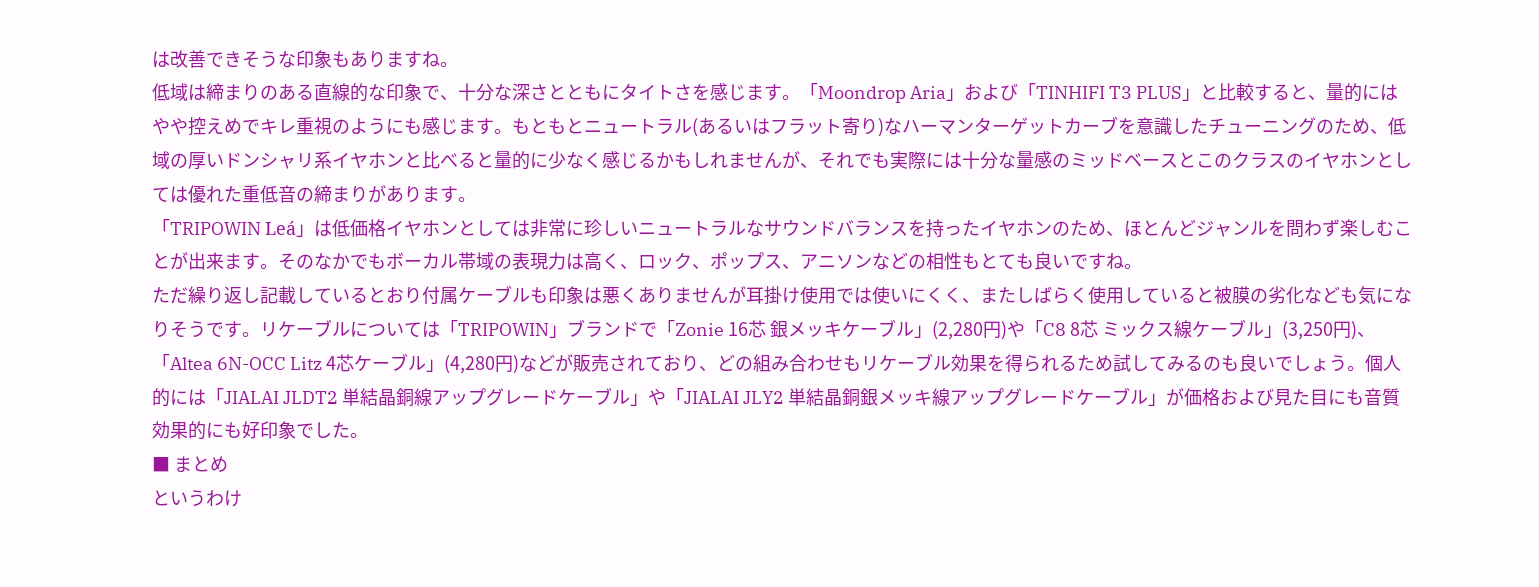は改善できそうな印象もありますね。
低域は締まりのある直線的な印象で、十分な深さとともにタイトさを感じます。「Moondrop Aria」および「TINHIFI T3 PLUS」と比較すると、量的にはやや控えめでキレ重視のようにも感じます。もともとニュートラル(あるいはフラット寄り)なハーマンターゲットカーブを意識したチューニングのため、低域の厚いドンシャリ系イヤホンと比べると量的に少なく感じるかもしれませんが、それでも実際には十分な量感のミッドベースとこのクラスのイヤホンとしては優れた重低音の締まりがあります。
「TRIPOWIN Leá」は低価格イヤホンとしては非常に珍しいニュートラルなサウンドバランスを持ったイヤホンのため、ほとんどジャンルを問わず楽しむことが出来ます。そのなかでもボーカル帯域の表現力は高く、ロック、ポップス、アニソンなどの相性もとても良いですね。
ただ繰り返し記載しているとおり付属ケーブルも印象は悪くありませんが耳掛け使用では使いにくく、またしばらく使用していると被膜の劣化なども気になりそうです。リケーブルについては「TRIPOWIN」ブランドで「Zonie 16芯 銀メッキケーブル」(2,280円)や「C8 8芯 ミックス線ケーブル」(3,250円)、「Altea 6N-OCC Litz 4芯ケーブル」(4,280円)などが販売されており、どの組み合わせもリケーブル効果を得られるため試してみるのも良いでしょう。個人的には「JIALAI JLDT2 単結晶銅線アップグレードケーブル」や「JIALAI JLY2 単結晶銅銀メッキ線アップグレードケーブル」が価格および見た目にも音質効果的にも好印象でした。
■ まとめ
というわけ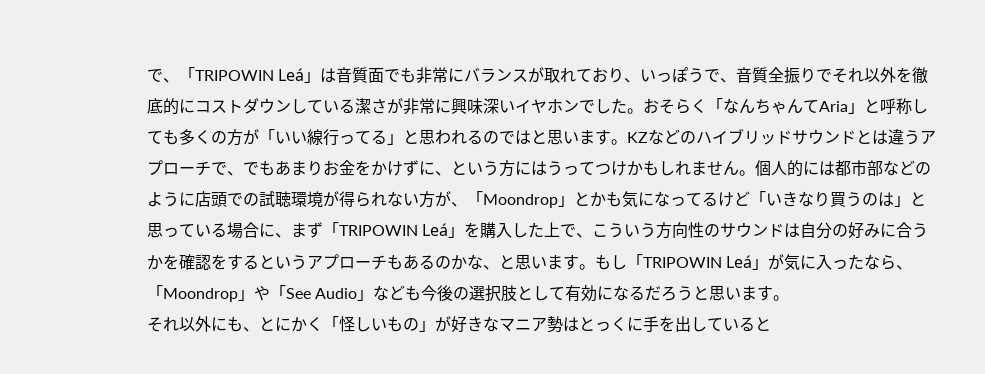で、「TRIPOWIN Leá」は音質面でも非常にバランスが取れており、いっぽうで、音質全振りでそれ以外を徹底的にコストダウンしている潔さが非常に興味深いイヤホンでした。おそらく「なんちゃんてAria」と呼称しても多くの方が「いい線行ってる」と思われるのではと思います。KZなどのハイブリッドサウンドとは違うアプローチで、でもあまりお金をかけずに、という方にはうってつけかもしれません。個人的には都市部などのように店頭での試聴環境が得られない方が、「Moondrop」とかも気になってるけど「いきなり買うのは」と思っている場合に、まず「TRIPOWIN Leá」を購入した上で、こういう方向性のサウンドは自分の好みに合うかを確認をするというアプローチもあるのかな、と思います。もし「TRIPOWIN Leá」が気に入ったなら、「Moondrop」や「See Audio」なども今後の選択肢として有効になるだろうと思います。
それ以外にも、とにかく「怪しいもの」が好きなマニア勢はとっくに手を出していると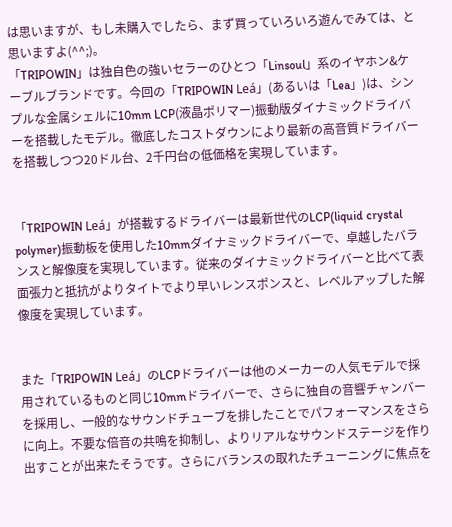は思いますが、もし未購入でしたら、まず買っていろいろ遊んでみては、と思いますよ(^^;)。
「TRIPOWIN」は独自色の強いセラーのひとつ「Linsoul」系のイヤホン&ケーブルブランドです。今回の「TRIPOWIN Leá」(あるいは「Lea」)は、シンプルな金属シェルに10mm LCP(液晶ポリマー)振動版ダイナミックドライバーを搭載したモデル。徹底したコストダウンにより最新の高音質ドライバーを搭載しつつ20ドル台、2千円台の低価格を実現しています。


「TRIPOWIN Leá」が搭載するドライバーは最新世代のLCP(liquid crystal polymer)振動板を使用した10mmダイナミックドライバーで、卓越したバランスと解像度を実現しています。従来のダイナミックドライバーと比べて表面張力と抵抗がよりタイトでより早いレンスポンスと、レベルアップした解像度を実現しています。


また「TRIPOWIN Leá」のLCPドライバーは他のメーカーの人気モデルで採用されているものと同じ10mmドライバーで、さらに独自の音響チャンバーを採用し、一般的なサウンドチューブを排したことでパフォーマンスをさらに向上。不要な倍音の共鳴を抑制し、よりリアルなサウンドステージを作り出すことが出来たそうです。さらにバランスの取れたチューニングに焦点を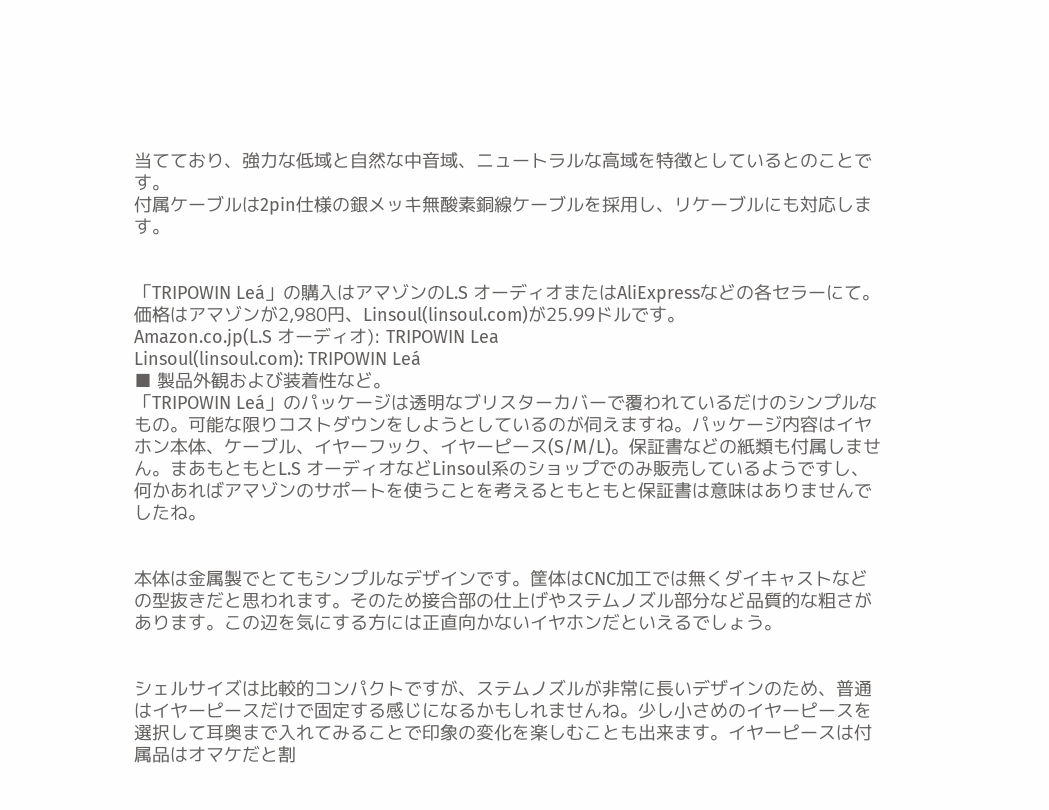当てており、強力な低域と自然な中音域、ニュートラルな高域を特徴としているとのことです。
付属ケーブルは2pin仕様の銀メッキ無酸素銅線ケーブルを採用し、リケーブルにも対応します。


「TRIPOWIN Leá」の購入はアマゾンのL.S オーディオまたはAliExpressなどの各セラーにて。価格はアマゾンが2,980円、Linsoul(linsoul.com)が25.99ドルです。
Amazon.co.jp(L.S オーディオ): TRIPOWIN Lea
Linsoul(linsoul.com): TRIPOWIN Leá
■ 製品外観および装着性など。
「TRIPOWIN Leá」のパッケージは透明なブリスターカバーで覆われているだけのシンプルなもの。可能な限りコストダウンをしようとしているのが伺えますね。パッケージ内容はイヤホン本体、ケーブル、イヤーフック、イヤーピース(S/M/L)。保証書などの紙類も付属しません。まあもともとL.S オーディオなどLinsoul系のショップでのみ販売しているようですし、何かあればアマゾンのサポートを使うことを考えるともともと保証書は意味はありませんでしたね。


本体は金属製でとてもシンプルなデザインです。筐体はCNC加工では無くダイキャストなどの型抜きだと思われます。そのため接合部の仕上げやステムノズル部分など品質的な粗さがあります。この辺を気にする方には正直向かないイヤホンだといえるでしょう。


シェルサイズは比較的コンパクトですが、ステムノズルが非常に長いデザインのため、普通はイヤーピースだけで固定する感じになるかもしれませんね。少し小さめのイヤーピースを選択して耳奥まで入れてみることで印象の変化を楽しむことも出来ます。イヤーピースは付属品はオマケだと割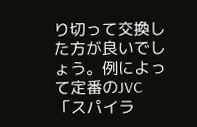り切って交換した方が良いでしょう。例によって定番のJVC「スパイラ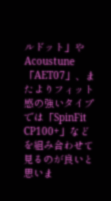ルドット」やAcoustune「AET07」、またよりフィット感の強いタイプでは「SpinFit CP100+」などを組み合わせて見るのが良いと思いま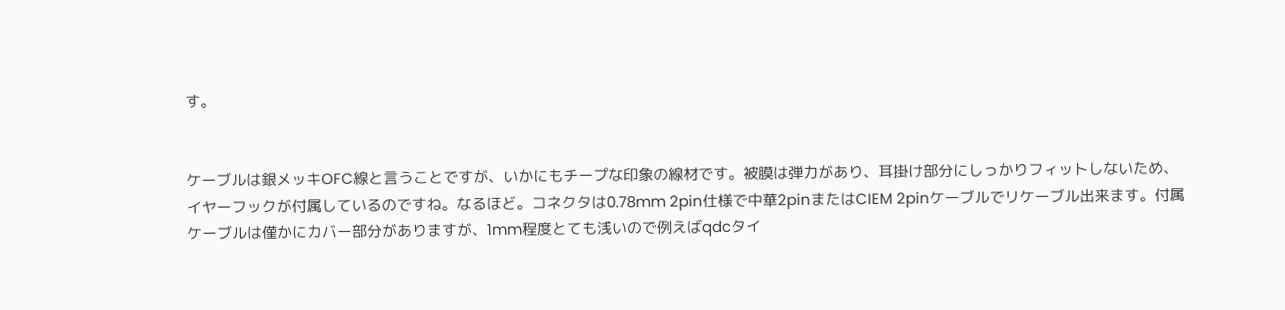す。


ケーブルは銀メッキOFC線と言うことですが、いかにもチープな印象の線材です。被膜は弾力があり、耳掛け部分にしっかりフィットしないため、イヤーフックが付属しているのですね。なるほど。コネクタは0.78mm 2pin仕様で中華2pinまたはCIEM 2pinケーブルでリケーブル出来ます。付属ケーブルは僅かにカバー部分がありますが、1mm程度とても浅いので例えばqdcタイ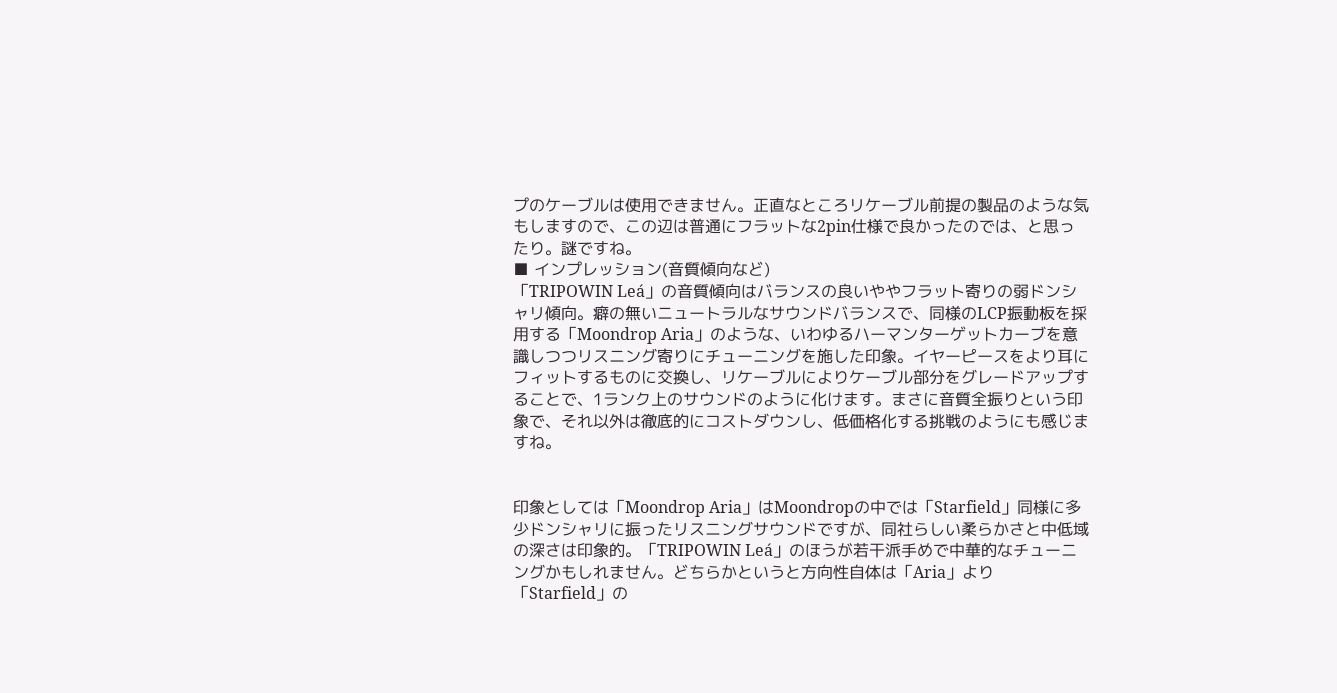プのケーブルは使用できません。正直なところリケーブル前提の製品のような気もしますので、この辺は普通にフラットな2pin仕様で良かったのでは、と思ったり。謎ですね。
■ インプレッション(音質傾向など)
「TRIPOWIN Leá」の音質傾向はバランスの良いややフラット寄りの弱ドンシャリ傾向。癖の無いニュートラルなサウンドバランスで、同様のLCP振動板を採用する「Moondrop Aria」のような、いわゆるハーマンターゲットカーブを意識しつつリスニング寄りにチューニングを施した印象。イヤーピースをより耳にフィットするものに交換し、リケーブルによりケーブル部分をグレードアップすることで、1ランク上のサウンドのように化けます。まさに音質全振りという印象で、それ以外は徹底的にコストダウンし、低価格化する挑戦のようにも感じますね。


印象としては「Moondrop Aria」はMoondropの中では「Starfield」同様に多少ドンシャリに振ったリスニングサウンドですが、同社らしい柔らかさと中低域の深さは印象的。「TRIPOWIN Leá」のほうが若干派手めで中華的なチューニングかもしれません。どちらかというと方向性自体は「Aria」より「Starfield」の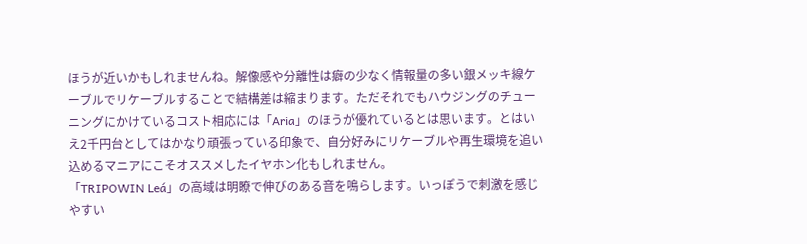ほうが近いかもしれませんね。解像感や分離性は癖の少なく情報量の多い銀メッキ線ケーブルでリケーブルすることで結構差は縮まります。ただそれでもハウジングのチューニングにかけているコスト相応には「Aria」のほうが優れているとは思います。とはいえ2千円台としてはかなり頑張っている印象で、自分好みにリケーブルや再生環境を追い込めるマニアにこそオススメしたイヤホン化もしれません。
「TRIPOWIN Leá」の高域は明瞭で伸びのある音を鳴らします。いっぽうで刺激を感じやすい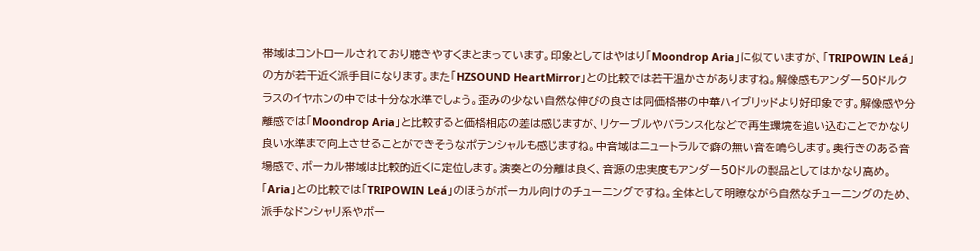帯域はコントロールされており聴きやすくまとまっています。印象としてはやはり「Moondrop Aria」に似ていますが、「TRIPOWIN Leá」の方が若干近く派手目になります。また「HZSOUND HeartMirror」との比較では若干温かさがありますね。解像感もアンダー50ドルクラスのイヤホンの中では十分な水準でしょう。歪みの少ない自然な伸びの良さは同価格帯の中華ハイブリッドより好印象です。解像感や分離感では「Moondrop Aria」と比較すると価格相応の差は感じますが、リケーブルやバランス化などで再生環境を追い込むことでかなり良い水準まで向上させることができそうなポテンシャルも感じますね。中音域はニュートラルで癖の無い音を鳴らします。奥行きのある音場感で、ボーカル帯域は比較的近くに定位します。演奏との分離は良く、音源の忠実度もアンダー50ドルの製品としてはかなり高め。「Aria」との比較では「TRIPOWIN Leá」のほうがボーカル向けのチューニングですね。全体として明瞭ながら自然なチューニングのため、派手なドンシャリ系やボー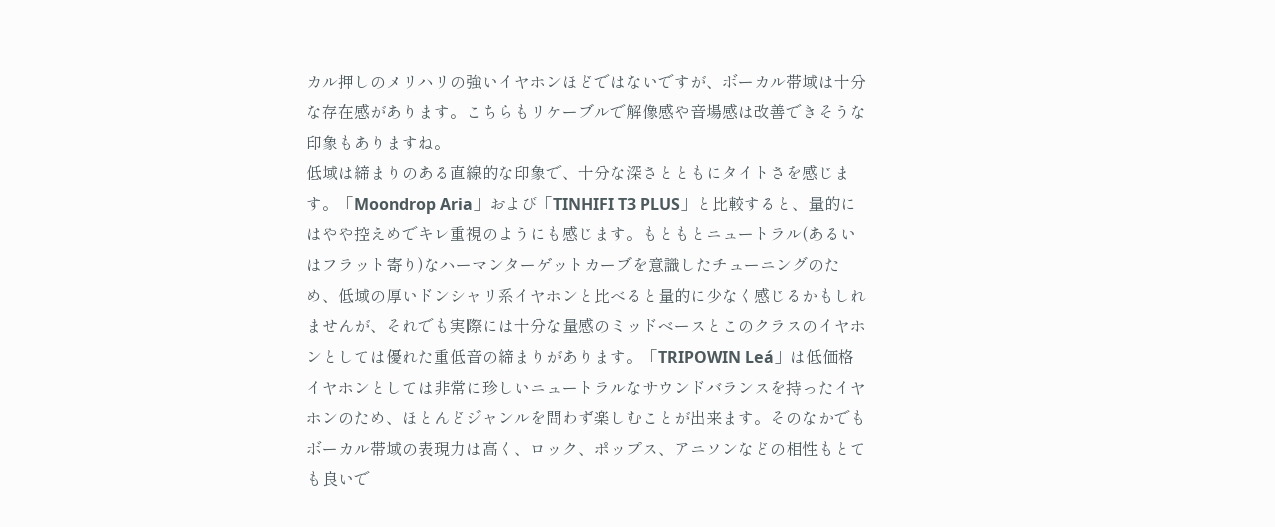カル押しのメリハリの強いイヤホンほどではないですが、ボーカル帯域は十分な存在感があります。こちらもリケーブルで解像感や音場感は改善できそうな印象もありますね。
低域は締まりのある直線的な印象で、十分な深さとともにタイトさを感じます。「Moondrop Aria」および「TINHIFI T3 PLUS」と比較すると、量的にはやや控えめでキレ重視のようにも感じます。もともとニュートラル(あるいはフラット寄り)なハーマンターゲットカーブを意識したチューニングのため、低域の厚いドンシャリ系イヤホンと比べると量的に少なく感じるかもしれませんが、それでも実際には十分な量感のミッドベースとこのクラスのイヤホンとしては優れた重低音の締まりがあります。「TRIPOWIN Leá」は低価格イヤホンとしては非常に珍しいニュートラルなサウンドバランスを持ったイヤホンのため、ほとんどジャンルを問わず楽しむことが出来ます。そのなかでもボーカル帯域の表現力は高く、ロック、ポップス、アニソンなどの相性もとても良いで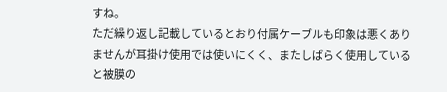すね。
ただ繰り返し記載しているとおり付属ケーブルも印象は悪くありませんが耳掛け使用では使いにくく、またしばらく使用していると被膜の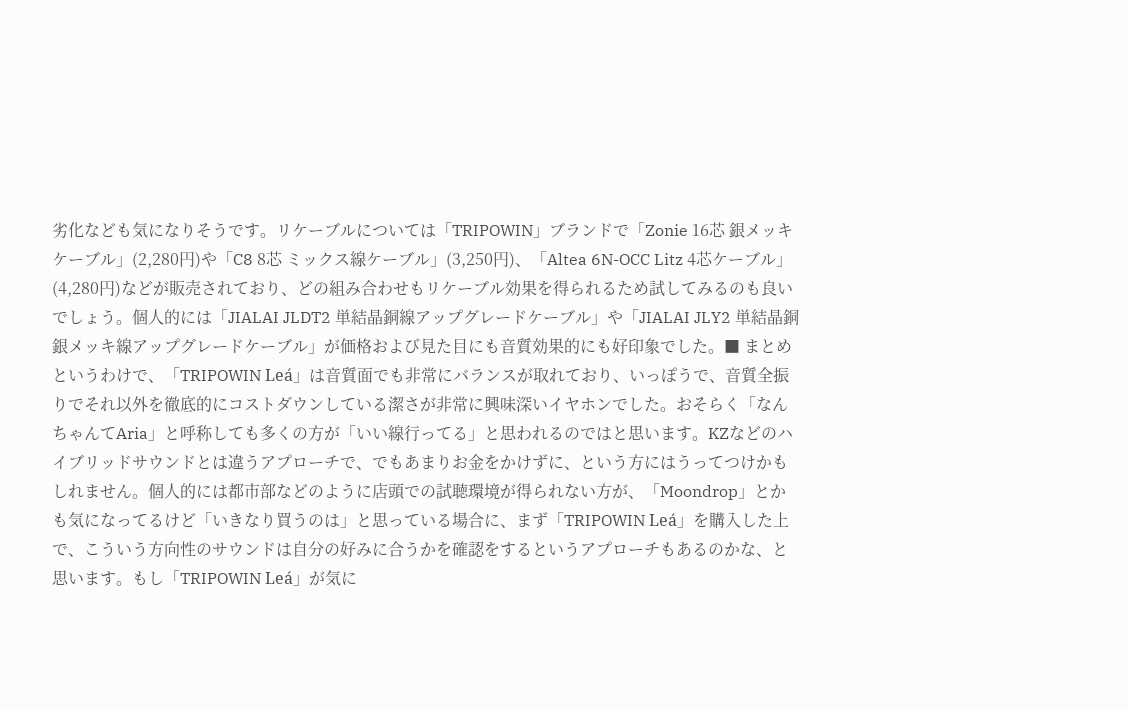劣化なども気になりそうです。リケーブルについては「TRIPOWIN」ブランドで「Zonie 16芯 銀メッキケーブル」(2,280円)や「C8 8芯 ミックス線ケーブル」(3,250円)、「Altea 6N-OCC Litz 4芯ケーブル」(4,280円)などが販売されており、どの組み合わせもリケーブル効果を得られるため試してみるのも良いでしょう。個人的には「JIALAI JLDT2 単結晶銅線アップグレードケーブル」や「JIALAI JLY2 単結晶銅銀メッキ線アップグレードケーブル」が価格および見た目にも音質効果的にも好印象でした。■ まとめ
というわけで、「TRIPOWIN Leá」は音質面でも非常にバランスが取れており、いっぽうで、音質全振りでそれ以外を徹底的にコストダウンしている潔さが非常に興味深いイヤホンでした。おそらく「なんちゃんてAria」と呼称しても多くの方が「いい線行ってる」と思われるのではと思います。KZなどのハイブリッドサウンドとは違うアプローチで、でもあまりお金をかけずに、という方にはうってつけかもしれません。個人的には都市部などのように店頭での試聴環境が得られない方が、「Moondrop」とかも気になってるけど「いきなり買うのは」と思っている場合に、まず「TRIPOWIN Leá」を購入した上で、こういう方向性のサウンドは自分の好みに合うかを確認をするというアプローチもあるのかな、と思います。もし「TRIPOWIN Leá」が気に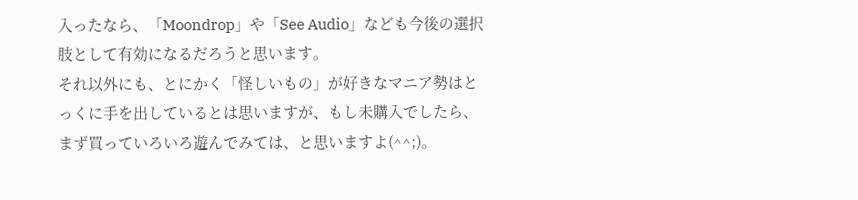入ったなら、「Moondrop」や「See Audio」なども今後の選択肢として有効になるだろうと思います。
それ以外にも、とにかく「怪しいもの」が好きなマニア勢はとっくに手を出しているとは思いますが、もし未購入でしたら、まず買っていろいろ遊んでみては、と思いますよ(^^;)。